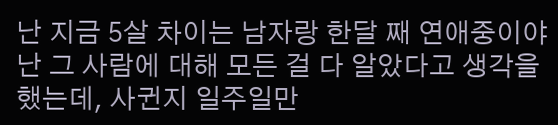난 지금 5살 차이는 남자랑 한달 째 연애중이야난 그 사람에 대해 모든 걸 다 알았다고 생각을 했는데, 사귄지 일주일만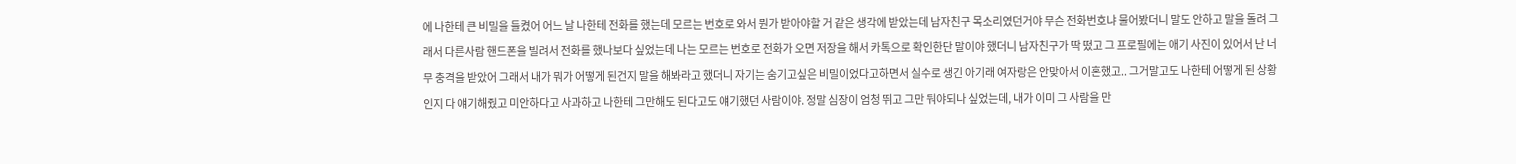에 나한테 큰 비밀을 들켰어 어느 날 나한테 전화를 했는데 모르는 번호로 와서 뭔가 받아야할 거 같은 생각에 받았는데 남자친구 목소리였던거야 무슨 전화번호냐 물어봤더니 말도 안하고 말을 돌려 그래서 다른사람 핸드폰을 빌려서 전화를 했나보다 싶었는데 나는 모르는 번호로 전화가 오면 저장을 해서 카톡으로 확인한단 말이야 했더니 남자친구가 딱 떴고 그 프로필에는 애기 사진이 있어서 난 너무 충격을 받았어 그래서 내가 뭐가 어떻게 된건지 말을 해봐라고 했더니 자기는 숨기고싶은 비밀이었다고하면서 실수로 생긴 아기래 여자랑은 안맞아서 이혼했고.. 그거말고도 나한테 어떻게 된 상황인지 다 얘기해줬고 미안하다고 사과하고 나한테 그만해도 된다고도 얘기했던 사람이야. 정말 심장이 엄청 뛰고 그만 둬야되나 싶었는데, 내가 이미 그 사람을 만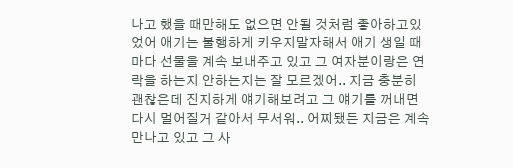나고 했을 때만해도 없으면 안될 것처럼 좋아하고있었어 애기는 불행하게 키우지말자해서 애기 생일 때마다 선물을 계속 보내주고 있고 그 여자분이랑은 연락을 하는지 안하는지는 잘 모르겠어.. 지금 충분히 괜찮은데 진지하게 얘기해보려고 그 얘기를 꺼내면 다시 멀어질거 같아서 무서워.. 어찌됐든 지금은 계속 만나고 있고 그 사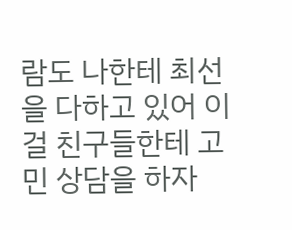람도 나한테 최선을 다하고 있어 이걸 친구들한테 고민 상담을 하자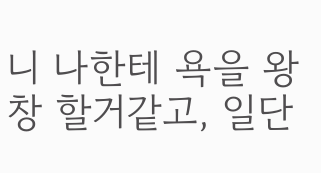니 나한테 욕을 왕창 할거같고, 일단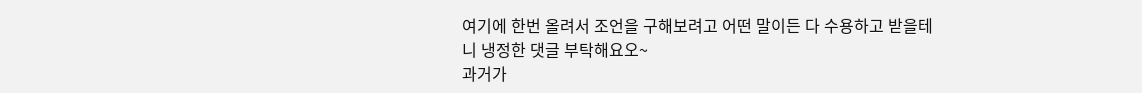여기에 한번 올려서 조언을 구해보려고 어떤 말이든 다 수용하고 받을테니 냉정한 댓글 부탁해요오~
과거가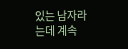있는 남자라는데 계속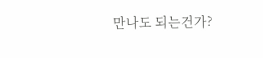만나도 되는건가?